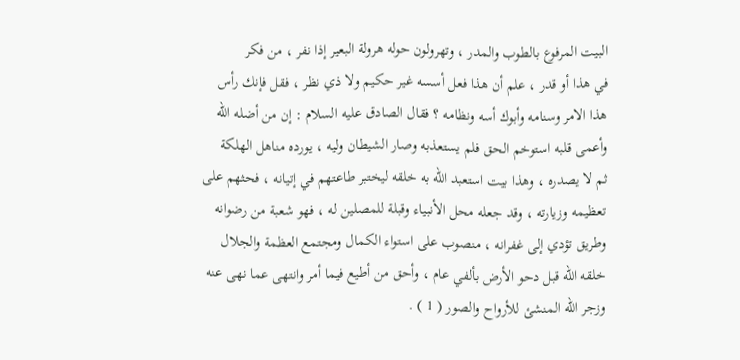البيت المرفوع بالطوب والمدر ، وتهرولون حوله هرولة البعير إذا نفر ، من فكر
في هذا أو قدر ، علم أن هذا فعل أسسه غير حكيم ولا ذي نظر ، فقل فإنك رأس
هذا الامر وسنامه وأبوك أسه ونظامه ؟ فقال الصادق عليه السلام : إن من أضله الله
وأعمى قلبه استوخم الحق فلم يستعذبه وصار الشيطان وليه ، يورده مناهل الهلكة
ثم لا يصدره ، وهذا بيت استعبد الله به خلقه ليختبر طاعتهم في إتيانه ، فحثهم على
تعظيمه وزيارته ، وقد جعله محل الأنبياء وقبلة للمصلين له ، فهو شعبة من رضوانه
وطريق تؤدي إلى غفرانه ، منصوب على استواء الكمال ومجتمع العظمة والجلال
خلقه الله قبل دحو الأرض بألفي عام ، وأحق من أطيع فيما أمر وانتهى عما نهى عنه
وزجر الله المنشئ للأرواح والصور ( 1 ) .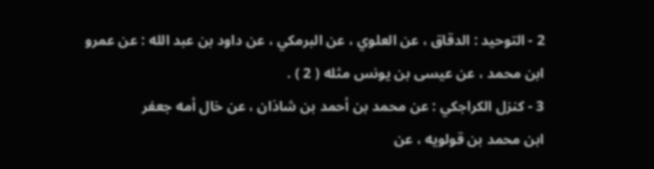2 - التوحيد : الدقاق ، عن العلوي ، عن البرمكي ، عن داود بن عبد الله : عن عمرو
ابن محمد ، عن عيسى بن يونس مثله ( 2 ) .
3 - كنزل الكراجكي : عن محمد بن أحمد بن شاذان ، عن خال أمه جعفر
ابن محمد بن قولويه ، عن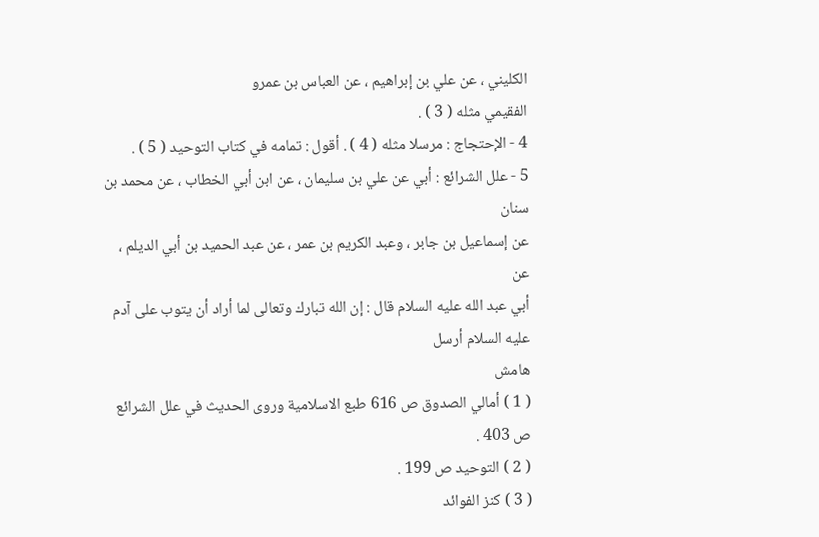الكليني ، عن علي بن إبراهيم ، عن العباس بن عمرو
الفقيمي مثله ( 3 ) .
4 - الإحتجاج : مرسلا مثله ( 4 ) . أقول : تمامه في كتاب التوحيد ( 5 ) .
5 - علل الشرائع : أبي عن علي بن سليمان ، عن ابن أبي الخطاب ، عن محمد بن سنان
عن إسماعيل بن جابر ، وعبد الكريم بن عمر ، عن عبد الحميد بن أبي الديلم ، عن
أبي عبد الله عليه السلام قال : إن الله تبارك وتعالى لما أراد أن يتوب على آدم عليه السلام أرسل
هامش
( 1 ) أمالي الصدوق ص 616 طبع الاسلامية وروى الحديث في علل الشرائع ص 403 .
( 2 ) التوحيد ص 199 .
( 3 ) كنز الفوائد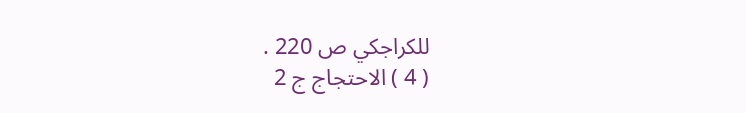للكراجكي ص 220 .
( 4 ) الاحتجاج ج 2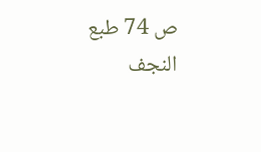ص 74 طبع النجف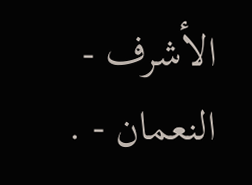الأشرف - النعمان - .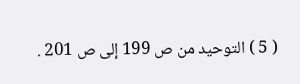( 5 ) التوحيد من ص 199 إلى ص 201 .